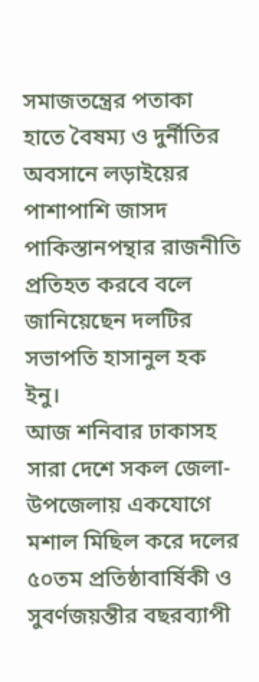সমাজতন্ত্রের পতাকা হাতে বৈষম্য ও দুর্নীতির অবসানে লড়াইয়ের পাশাপাশি জাসদ পাকিস্তানপন্থার রাজনীতি প্রতিহত করবে বলে জানিয়েছেন দলটির সভাপতি হাসানুল হক ইনু।
আজ শনিবার ঢাকাসহ সারা দেশে সকল জেলা-উপজেলায় একযোগে মশাল মিছিল করে দলের ৫০তম প্রতিষ্ঠাবার্ষিকী ও সুবর্ণজয়ন্তীর বছরব্যাপী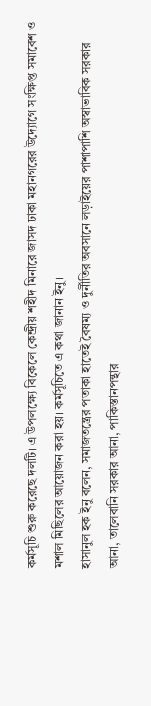কর্মসূচি শুরু করেছে দলটি। এ উপলক্ষ্যে বিকেলে কেন্দ্রীয় শহীদ মিনারে জাসদ ঢাকা মহানগরের উদ্যোগে সংক্ষিপ্ত সমাবেশ ও মশাল মিছিলের আয়োজন করা হয়। কর্মসূচিতে এ কথা জানান ইনু।
হাসানুল হক ইনু বলেন, সমাজতন্ত্রের পতাকা হাতেই বৈষম্য ও দুর্নীতির অবসানে লড়াইয়ের পাশাপাশি অস্বাভাবিক সরকার আনা, তালেবানি সরকার আনা, পাকিস্তানপন্থার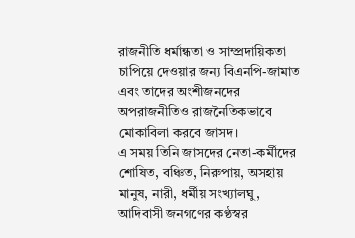রাজনীতি ধর্মান্ধতা ও সাম্প্রদায়িকতা চাপিয়ে দেওয়ার জন্য বিএনপি-জামাত এবং তাদের অংশীজনদের অপরাজনীতিও রাজনৈতিকভাবে মোকাবিলা করবে জাসদ।
এ সময় তিনি জাসদের নেতা-কর্মীদের শোষিত, বঞ্চিত, নিরুপায়, অসহায় মানুষ, নারী, ধর্মীয় সংখ্যালঘু, আদিবাসী জনগণের কণ্ঠস্বর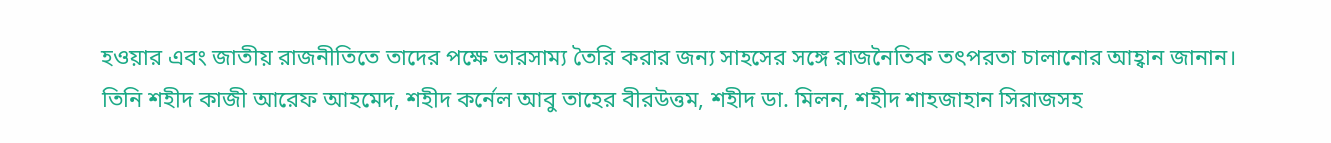হওয়ার এবং জাতীয় রাজনীতিতে তাদের পক্ষে ভারসাম্য তৈরি করার জন্য সাহসের সঙ্গে রাজনৈতিক তৎপরতা চালানোর আহ্বান জানান। তিনি শহীদ কাজী আরেফ আহমেদ, শহীদ কর্নেল আবু তাহের বীরউত্তম, শহীদ ডা. মিলন, শহীদ শাহজাহান সিরাজসহ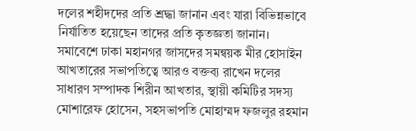দলের শহীদদের প্রতি শ্রদ্ধা জানান এবং যারা বিভিন্নভাবে নির্যাতিত হয়েছেন তাদের প্রতি কৃতজ্ঞতা জানান।
সমাবেশে ঢাকা মহানগর জাসদের সমন্বয়ক মীর হোসাইন আখতারের সভাপতিত্বে আরও বক্তব্য রাখেন দলের সাধারণ সম্পাদক শিরীন আখতার, স্থায়ী কমিটির সদস্য মোশারেফ হোসেন, সহসভাপতি মোহাম্মদ ফজলুর রহমান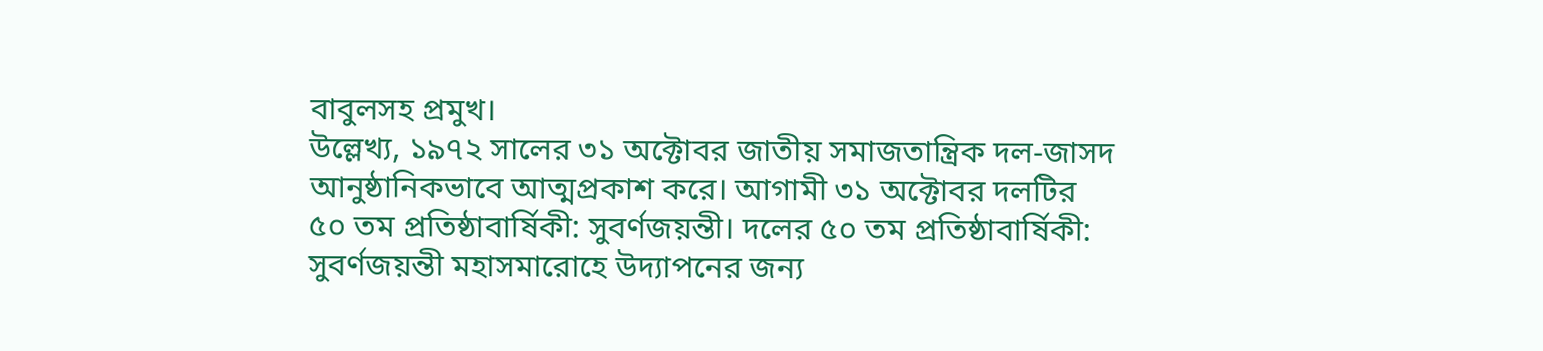বাবুলসহ প্রমুখ।
উল্লেখ্য, ১৯৭২ সালের ৩১ অক্টোবর জাতীয় সমাজতান্ত্রিক দল-জাসদ আনুষ্ঠানিকভাবে আত্মপ্রকাশ করে। আগামী ৩১ অক্টোবর দলটির ৫০ তম প্রতিষ্ঠাবার্ষিকী: সুবর্ণজয়ন্তী। দলের ৫০ তম প্রতিষ্ঠাবার্ষিকী: সুবর্ণজয়ন্তী মহাসমারোহে উদ্যাপনের জন্য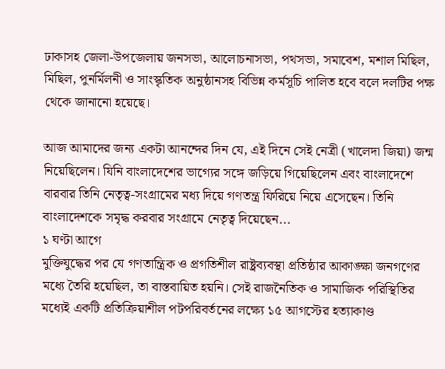ঢাকাসহ জেলা-উপজেলায় জনসভা, আলোচনাসভা, পথসভা, সমাবেশ, মশাল মিছিল, মিছিল, পুনর্মিলনী ও সাংস্কৃতিক অনুষ্ঠানসহ বিভিন্ন কর্মসূচি পালিত হবে বলে দলটির পক্ষ থেকে জানানো হয়েছে।

আজ আমাদের জন্য একটা আনন্দের দিন যে, এই দিনে সেই নেত্রী (খালেদা জিয়া) জন্ম নিয়েছিলেন। যিনি বাংলাদেশের ভাগ্যের সঙ্গে জড়িয়ে গিয়েছিলেন এবং বাংলাদেশে বারবার তিনি নেতৃত্ব-সংগ্রামের মধ্য দিয়ে গণতন্ত্র ফিরিয়ে নিয়ে এসেছেন। তিনি বাংলাদেশকে সমৃদ্ধ করবার সংগ্রামে নেতৃত্ব দিয়েছেন...
১ ঘণ্টা আগে
মুক্তিযুদ্ধের পর যে গণতান্ত্রিক ও প্রগতিশীল রাষ্ট্রব্যবস্থা প্রতিষ্ঠার আকাঙ্ক্ষা জনগণের মধ্যে তৈরি হয়েছিল, তা বাস্তবায়িত হয়নি। সেই রাজনৈতিক ও সামাজিক পরিস্থিতির মধ্যেই একটি প্রতিক্রিয়াশীল পটপরিবর্তনের লক্ষ্যে ১৫ আগস্টের হত্যাকাণ্ড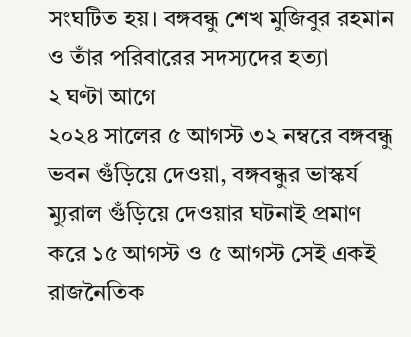সংঘটিত হয়। বঙ্গবন্ধু শেখ মুজিবুর রহমান ও তাঁর পরিবারের সদস্যদের হত্যা
২ ঘণ্টা আগে
২০২৪ সালের ৫ আগস্ট ৩২ নম্বরে বঙ্গবন্ধু ভবন গুঁড়িয়ে দেওয়া, বঙ্গবন্ধুর ভাস্কর্য ম্যুরাল গুঁড়িয়ে দেওয়ার ঘটনাই প্রমাণ করে ১৫ আগস্ট ও ৫ আগস্ট সেই একই রাজনৈতিক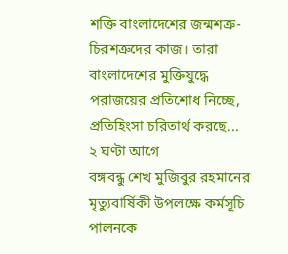শক্তি বাংলাদেশের জন্মশত্রু-চিরশত্রুদের কাজ। তারা বাংলাদেশের মুক্তিযুদ্ধে পরাজয়ের প্রতিশোধ নিচ্ছে, প্রতিহিংসা চরিতার্থ করছে...
২ ঘণ্টা আগে
বঙ্গবন্ধু শেখ মুজিবুর রহমানের মৃত্যুবার্ষিকী উপলক্ষে কর্মসূচি পালনকে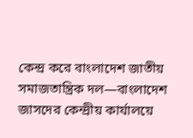কেন্দ্র করে বাংলাদেশ জাতীয় সমাজতান্ত্রিক দল—বাংলাদেশ জাসদের কেন্দ্রীয় কার্যালয়ে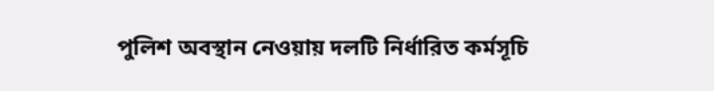পুলিশ অবস্থান নেওয়ায় দলটি নির্ধারিত কর্মসূচি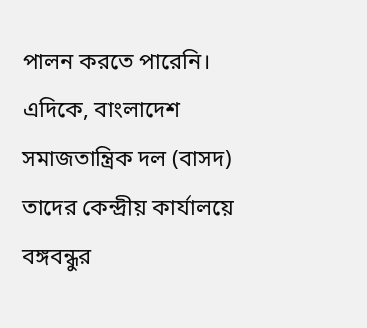পালন করতে পারেনি। এদিকে, বাংলাদেশ সমাজতান্ত্রিক দল (বাসদ) তাদের কেন্দ্রীয় কার্যালয়ে বঙ্গবন্ধুর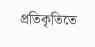প্রতিকৃতিতে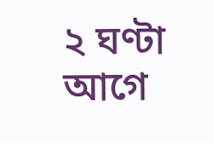২ ঘণ্টা আগে